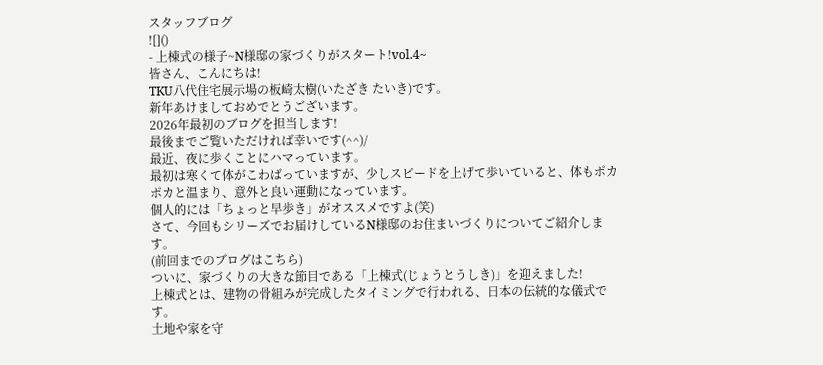スタッフブログ
![]()
- 上棟式の様子~N様邸の家づくりがスタート!vol.4~
皆さん、こんにちは!
TKU八代住宅展示場の板崎太樹(いたざき たいき)です。
新年あけましておめでとうございます。
2026年最初のブログを担当します!
最後までご覧いただければ幸いです(^^)/
最近、夜に歩くことにハマっています。
最初は寒くて体がこわばっていますが、少しスピードを上げて歩いていると、体もポカポカと温まり、意外と良い運動になっています。
個人的には「ちょっと早歩き」がオススメですよ(笑)
さて、今回もシリーズでお届けしているN様邸のお住まいづくりについてご紹介します。
(前回までのブログはこちら)
ついに、家づくりの大きな節目である「上棟式(じょうとうしき)」を迎えました!
上棟式とは、建物の骨組みが完成したタイミングで行われる、日本の伝統的な儀式です。
土地や家を守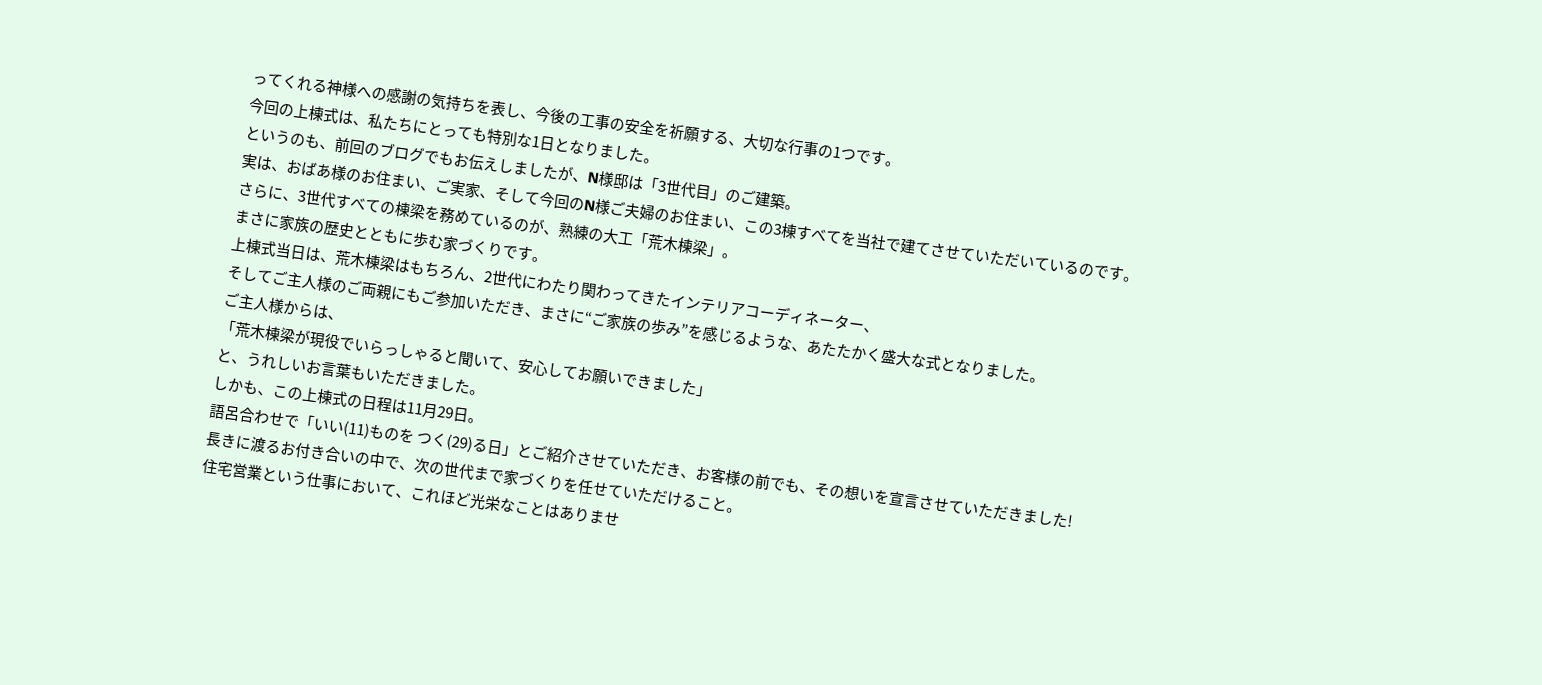ってくれる神様への感謝の気持ちを表し、今後の工事の安全を祈願する、大切な行事の1つです。
今回の上棟式は、私たちにとっても特別な1日となりました。
というのも、前回のブログでもお伝えしましたが、N様邸は「3世代目」のご建築。
実は、おばあ様のお住まい、ご実家、そして今回のN様ご夫婦のお住まい、この3棟すべてを当社で建てさせていただいているのです。
さらに、3世代すべての棟梁を務めているのが、熟練の大工「荒木棟梁」。
まさに家族の歴史とともに歩む家づくりです。
上棟式当日は、荒木棟梁はもちろん、2世代にわたり関わってきたインテリアコーディネーター、
そしてご主人様のご両親にもご参加いただき、まさに“ご家族の歩み”を感じるような、あたたかく盛大な式となりました。
ご主人様からは、
「荒木棟梁が現役でいらっしゃると聞いて、安心してお願いできました」
と、うれしいお言葉もいただきました。
しかも、この上棟式の日程は11月29日。
語呂合わせで「いい(11)ものを つく(29)る日」とご紹介させていただき、お客様の前でも、その想いを宣言させていただきました!
長きに渡るお付き合いの中で、次の世代まで家づくりを任せていただけること。
住宅営業という仕事において、これほど光栄なことはありませ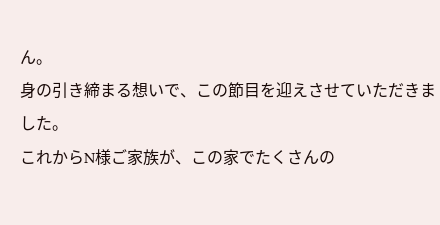ん。
身の引き締まる想いで、この節目を迎えさせていただきました。
これからN様ご家族が、この家でたくさんの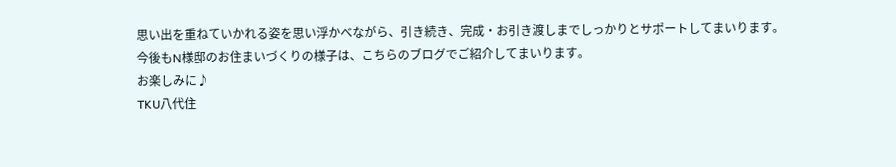思い出を重ねていかれる姿を思い浮かべながら、引き続き、完成・お引き渡しまでしっかりとサポートしてまいります。
今後もN様邸のお住まいづくりの様子は、こちらのブログでご紹介してまいります。
お楽しみに♪
TKU八代住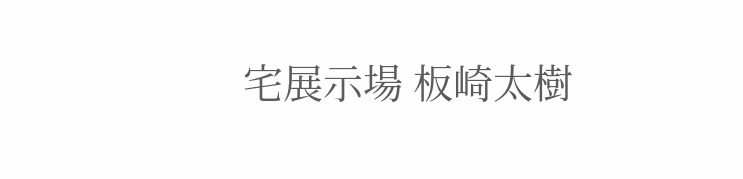宅展示場 板崎太樹